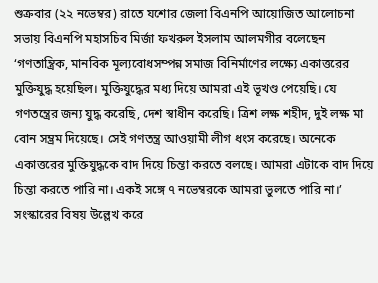শুক্রবার (২২ নভেম্বর) রাতে যশোর জেলা বিএনপি আয়োজিত আলোচনা সভায় বিএনপি মহাসচিব মির্জা ফখরুল ইসলাম আলমগীর বলেছেন ‘গণতান্ত্রিক, মানবিক মূল্যবোধসম্পন্ন সমাজ বিনির্মাণের লক্ষ্যে একাত্তরের মুক্তিযুদ্ধ হয়েছিল। মুক্তিযুদ্ধের মধ্য দিয়ে আমরা এই ভূখণ্ড পেয়েছি। যে গণতন্ত্রের জন্য যুদ্ধ করেছি, দেশ স্বাধীন করেছি। ত্রিশ লক্ষ শহীদ, দুই লক্ষ মা বোন সম্ভ্রম দিয়েছে। সেই গণতন্ত্র আওয়ামী লীগ ধংস করেছে। অনেকে একাত্তরের মুক্তিযুদ্ধকে বাদ দিয়ে চিন্তা করতে বলছে। আমরা এটাকে বাদ দিয়ে চিন্তা করতে পারি না। একই সঙ্গে ৭ নভেম্বরকে আমরা ভুলতে পারি না।’ সংস্কারের বিষয় উল্লেখ করে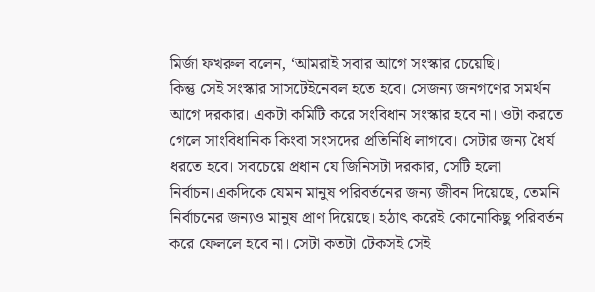মির্জা ফখরুল বলেন, ‘আমরাই সবার আগে সংস্কার চেয়েছি।
কিন্তু সেই সংস্কার সাসটেইনেবল হতে হবে। সেজন্য জনগণের সমর্থন আগে দরকার। একটা কমিটি করে সংবিধান সংস্কার হবে না। ওটা করতে গেলে সাংবিধানিক কিংবা সংসদের প্রতিনিধি লাগবে। সেটার জন্য ধৈর্য ধরতে হবে। সবচেয়ে প্রধান যে জিনিসটা দরকার, সেটি হলো নির্বাচন।একদিকে যেমন মানুষ পরিবর্তনের জন্য জীবন দিয়েছে, তেমনি নির্বাচনের জন্যও মানুষ প্রাণ দিয়েছে। হঠাৎ করেই কোনোকিছু পরিবর্তন করে ফেললে হবে না। সেটা কতটা টেকসই সেই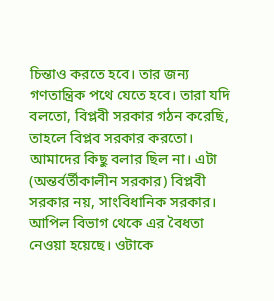চিন্তাও করতে হবে। তার জন্য গণতান্ত্রিক পথে যেতে হবে। তারা যদি বলতো, বিপ্লবী সরকার গঠন করেছি, তাহলে বিপ্লব সরকার করতো। আমাদের কিছু বলার ছিল না। এটা (অন্তর্বর্তীকালীন সরকার) বিপ্লবী সরকার নয়, সাংবিধানিক সরকার। আপিল বিভাগ থেকে এর বৈধতা নেওয়া হয়েছে। ওটাকে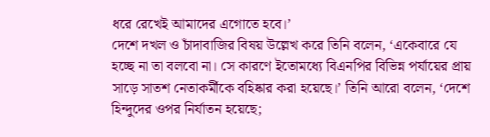ধরে রেখেই আমাদের এগোতে হবে।’
দেশে দখল ও চাঁদাবাজির বিষয় উল্লেখ করে তিনি বলেন, ‘একেবারে যে হচ্ছে না তা বলবো না। সে কারণে ইতোমধ্যে বিএনপির বিভিন্ন পর্যায়ের প্রায় সাড়ে সাতশ নেতাকর্মীকে বহিষ্কার করা হয়েছে।’ তিনি আরো বলেন, ‘দেশে হিন্দুদের ওপর নির্যাতন হয়েছে;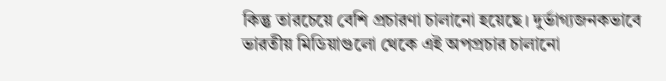কিন্তু তারচেয়ে বেশি প্রচারণা চালানো হয়েছে। দুর্ভাগ্যজনকভাবে ভারতীয় মিডিয়াগুলো থেকে এই অপপ্রচার চালানো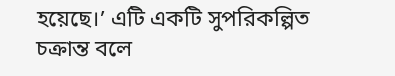হয়েছে।’ এটি একটি সুপরিকল্পিত চক্রান্ত বলে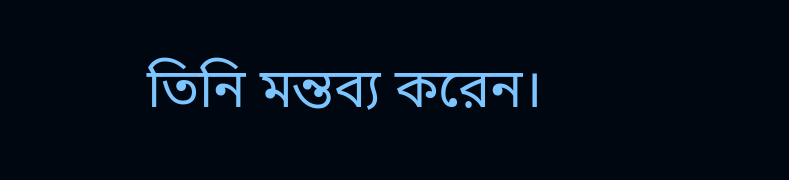তিনি মন্তব্য করেন।